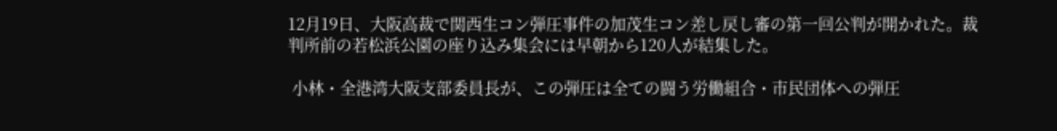12月19日、大阪高裁で関西生コン弾圧事件の加茂生コン差し戻し審の第一回公判が開かれた。裁判所前の若松浜公園の座り込み集会には早朝から120人が結集した。

 小林・全港湾大阪支部委員長が、この弾圧は全ての闘う労働組合・市民団体への弾圧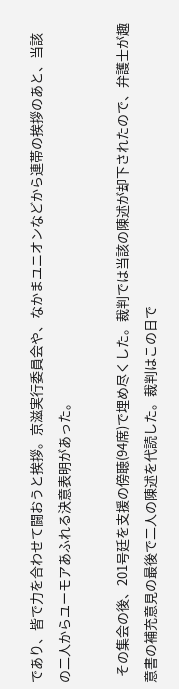であり、皆で力を合わせて闘おうと挨拶。京滋実行委員会や、なかまユニオンなどから連帯の挨拶のあと、当該の二人からユーモアあふれる決意表明があった。

  その集会の後、201号廷を支援の傍聴(94席)で埋め尽くした。裁判では当該の陳述が却下されたので、弁護士が趣意書の補充意見の最後で二人の陳述を代読した。裁判はこの日で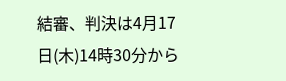結審、判決は4月17日(木)14時30分から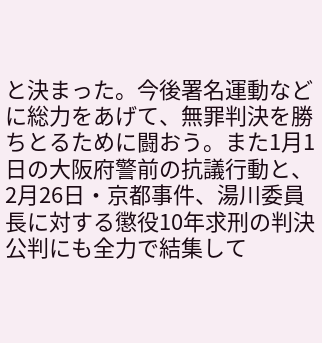と決まった。今後署名運動などに総力をあげて、無罪判決を勝ちとるために闘おう。また1月1日の大阪府警前の抗議行動と、2月26日・京都事件、湯川委員長に対する懲役10年求刑の判決公判にも全力で結集して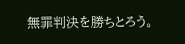無罪判決を勝ちとろう。